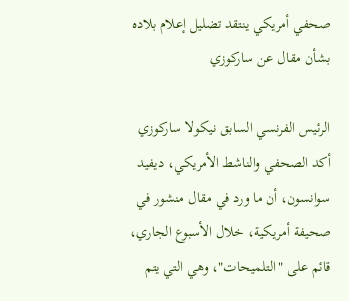صحفي أمريكي ينتقد تضليل إعلام بلاده بشأن مقال عن ساركوزي

الرئيس الفرنسي السابق نيكولا ساركوزي
أكد الصحفي والناشط الأمريكي، ديفيد سوانسون، أن ما ورد في مقال منشور في صحيفة أمريكية، خلال الأسبوع الجاري، قائم على "التلميحات"، وهي التي يتم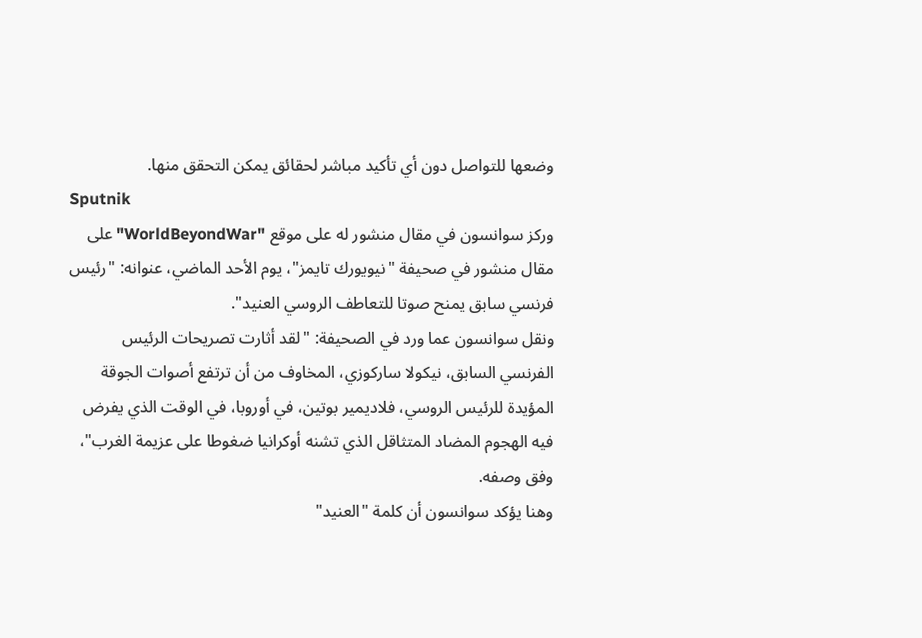وضعها للتواصل دون أي تأكيد مباشر لحقائق يمكن التحقق منها.
Sputnik
وركز سوانسون في مقال منشور له على موقع "WorldBeyondWar" على مقال منشور في صحيفة "نيويورك تايمز"، يوم الأحد الماضي، عنوانه: "رئيس فرنسي سابق يمنح صوتا للتعاطف الروسي العنيد".
ونقل سوانسون عما ورد في الصحيفة: "لقد أثارت تصريحات الرئيس الفرنسي السابق، نيكولا ساركوزي، المخاوف من أن ترتفع أصوات الجوقة المؤيدة للرئيس الروسي، فلاديمير بوتين، في أوروبا، في الوقت الذي يفرض فيه الهجوم المضاد المتثاقل الذي تشنه أوكرانيا ضغوطا على عزيمة الغرب"، وفق وصفه.
وهنا يؤكد سوانسون أن كلمة "العنيد"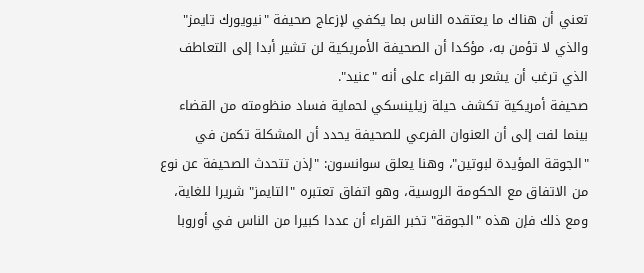تعني أن هناك ما يعتقده الناس بما يكفي لإزعاج صحيفة "نيويورك تايمز" والذي لا تؤمن به، مؤكدا أن الصحيفة الأمريكية لن تشير أبدا إلى التعاطف الذي ترغب أن يشعر به القراء على أنه "عنيد".
صحيفة أمريكية تكشف حيلة زيلينسكي لحماية فساد منظومته من القضاء
بينما لفت إلى أن العنوان الفرعي للصحيفة يحدد أن المشكلة تكمن في "الجوقة المؤيدة لبوتين"، وهنا يعلق سوانسون: "إذن تتحدث الصحيفة عن نوع من الاتفاق مع الحكومة الروسية، وهو اتفاق تعتبره "التايمز" شريرا للغاية، ومع ذلك فإن هذه "الجوقة" تخبر القراء أن عددا كبيرا من الناس في أوروبا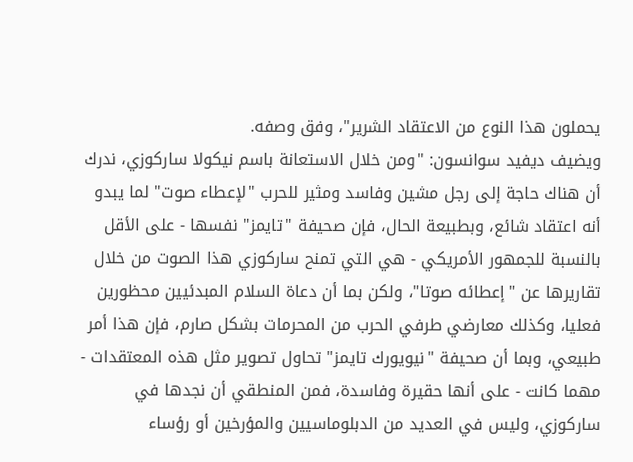يحملون هذا النوع من الاعتقاد الشرير"، وفق وصفه.
ويضيف ديفيد سوانسون: "ومن خلال الاستعانة باسم نيكولا ساركوزي، ندرك أن هناك حاجة إلى رجل مشين وفاسد ومثير للحرب "لإعطاء صوت" لما يبدو أنه اعتقاد شائع، وبطبيعة الحال، فإن صحيفة "تايمز" نفسها - على الأقل بالنسبة للجمهور الأمريكي - هي التي تمنح ساركوزي هذا الصوت من خلال تقاريرها عن "إعطائه صوتا"، ولكن بما أن دعاة السلام المبدئيين محظورين فعليا، وكذلك معارضي طرفي الحرب من المحرمات بشكل صارم، فإن هذا أمر طبيعي، وبما أن صحيفة "نيويورك تايمز" تحاول تصوير مثل هذه المعتقدات - مهما كانت - على أنها حقيرة وفاسدة، فمن المنطقي أن نجدها في ساركوزي، وليس في العديد من الدبلوماسيين والمؤرخين أو رؤساء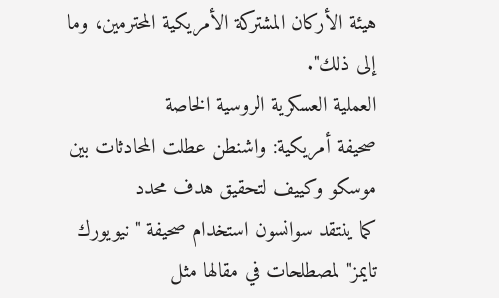هيئة الأركان المشتركة الأمريكية المحترمين، وما إلى ذلك".
العملية العسكرية الروسية الخاصة
صحيفة أمريكية: واشنطن عطلت المحادثات بين موسكو وكييف لتحقيق هدف محدد
كما ينتقد سوانسون استخدام صحيفة "نيويورك تايمز" لمصطلحات في مقالها مثل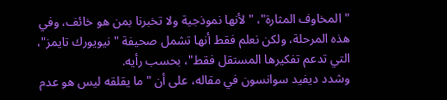"المخاوف المثارة"، "لأنها نموذجية ولا تخبرنا بمن هو خائف، وفي هذه المرحلة، ولكن نعلم فقط أنها تشمل صحيفة "نيويورك تايمز"، التي تدعم تفكيرها المستقل فقط"، بحسب رأيه.
وشدد ديفيد سوانسون في مقاله، على أن "ما يقلقه ليس هو عدم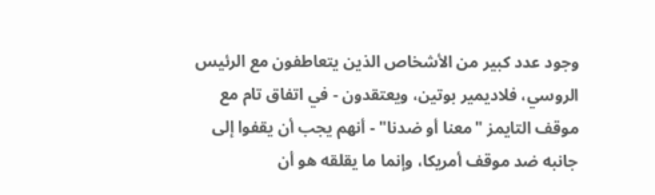وجود عدد كبير من الأشخاص الذين يتعاطفون مع الرئيس الروسي، فلاديمير بوتين، ويعتقدون - في اتفاق تام مع موقف التايمز "معنا أو ضدنا" - أنهم يجب أن يقفوا إلى جانبه ضد موقف أمريكا، وإنما ما يقلقه هو أن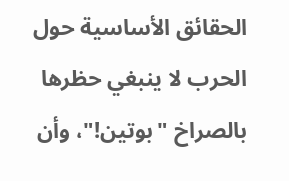الحقائق الأساسية حول الحرب لا ينبغي حظرها بالصراخ "بوتين!"، وأن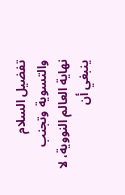تفضيل السلام والتسوية وتجنب نهاية العالم النووية، لا ينبغي أن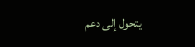يتحول إلى دعم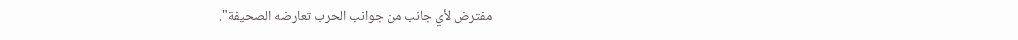مفترض لأي جانب من جوانب الحرب تعارضه الصحيفة".